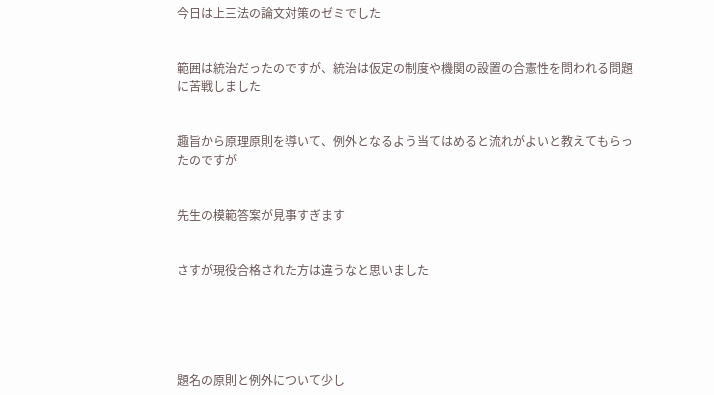今日は上三法の論文対策のゼミでした


範囲は統治だったのですが、統治は仮定の制度や機関の設置の合憲性を問われる問題に苦戦しました


趣旨から原理原則を導いて、例外となるよう当てはめると流れがよいと教えてもらったのですが


先生の模範答案が見事すぎます


さすが現役合格された方は違うなと思いました





題名の原則と例外について少し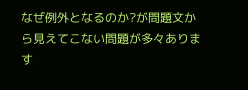なぜ例外となるのか?が問題文から見えてこない問題が多々あります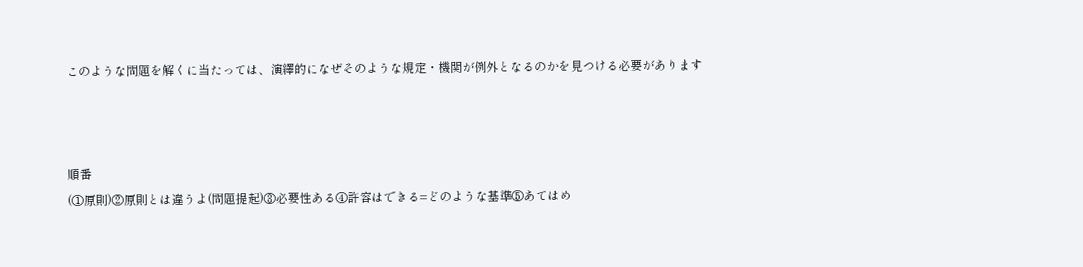このような問題を解くに当たっては、演繹的になぜそのような規定・機関が例外となるのかを見つける必要があります



順番
(①原則)②原則とは違うよ(問題提起)③必要性ある④許容はできる=どのような基準⑤あてはめ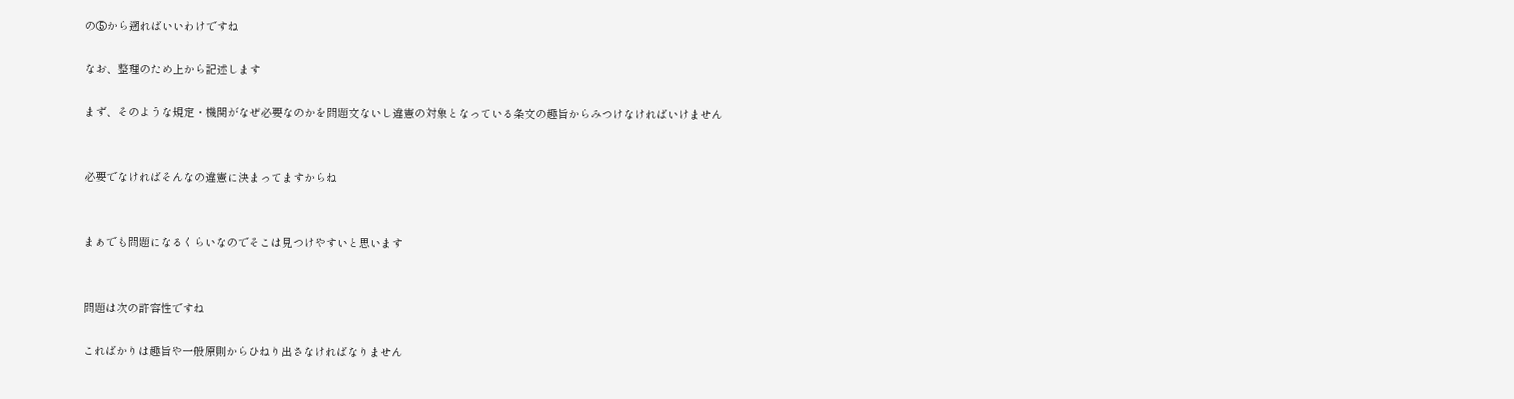の⑤から遡ればいいわけですね

なお、整理のため上から記述します

まず、そのような規定・機関がなぜ必要なのかを問題文ないし違憲の対象となっている条文の趣旨からみつけなければいけません


必要でなければそんなの違憲に決まってますからね


まぁでも問題になるくらいなのでそこは見つけやすいと思います


問題は次の許容性ですね

こればかりは趣旨や一般原則からひねり出さなければなりません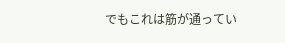でもこれは筋が通ってい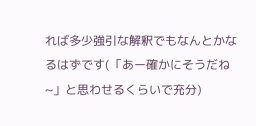れば多少強引な解釈でもなんとかなるはずです(「あー確かにそうだね~」と思わせるくらいで充分)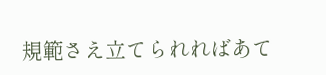規範さえ立てられればあて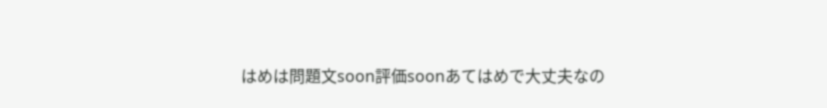はめは問題文soon評価soonあてはめで大丈夫なの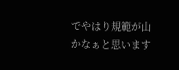でやはり規範が山かなぁと思います